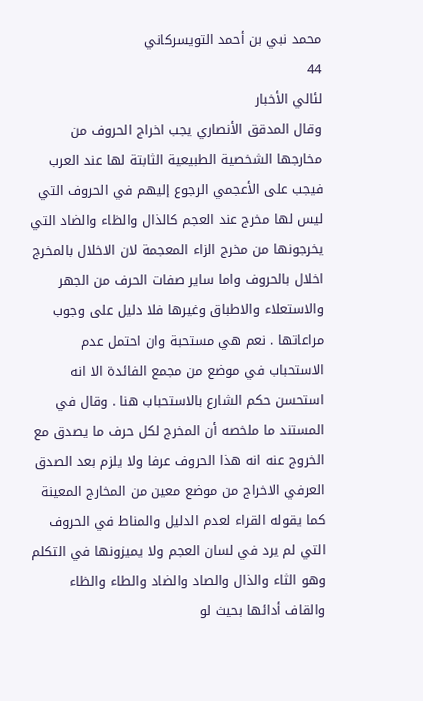محمد نبي بن أحمد التويسركاني
44
لئالي الأخبار
وقال المدقق الأنصاري يجب اخراج الحروف من مخارجها الشخصية الطبيعية الثابتة لها عند العرب فيجب على الأعجمي الرجوع إليهم في الحروف التي ليس لها مخرج عند العجم كالذال والظاء والضاد التي يخرجونها من مخرج الزاء المعجمة لان الاخلال بالمخرج اخلال بالحروف واما ساير صفات الحرف من الجهر والاستعلاء والاطباق وغيرها فلا دليل على وجوب مراعاتها . نعم هي مستحبة وان احتمل عدم الاستحباب في موضع من مجمع الفائدة الا انه استحسن حكم الشارع بالاستحباب هنا . وقال في المستند ما ملخصه أن المخرج لكل حرف ما يصدق مع الخروج عنه انه هذا الحروف عرفا ولا يلزم بعد الصدق العرفي الاخراج من موضع معين من المخارج المعينة كما يقوله القراء لعدم الدليل والمناط في الحروف التي لم يرد في لسان العجم ولا يميزونها في التكلم وهو الثاء والذال والصاد والضاد والطاء والظاء والقاف أدائها بحيث لو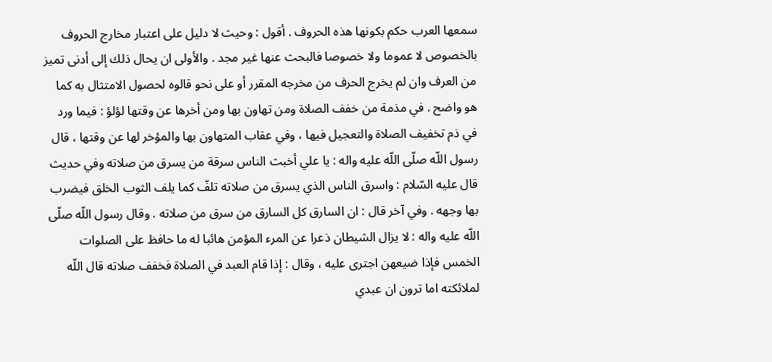سمعها العرب حكم بكونها هذه الحروف . أقول : وحيث لا دليل على اعتبار مخارج الحروف بالخصوص لا عموما ولا خصوصا فالبحث عنها غير مجد . والأولى ان يحال ذلك إلى أدنى تميز من العرف وان لم يخرج الحرف من مخرجه المقرر أو على نحو قالوه لحصول الامتثال به كما هو واضح . في مذمة من خفف الصلاة ومن تهاون بها ومن أخرها عن وقتها لؤلؤ : فيما ورد في ذم تخفيف الصلاة والتعجيل فيها ، وفي عقاب المتهاون بها والمؤخر لها عن وقتها ، قال رسول اللّه صلّى اللّه عليه واله : يا علي أخبث الناس سرقة من يسرق من صلاته وفي حديث قال عليه السّلام : واسرق الناس الذي يسرق من صلاته تلفّ كما يلف الثوب الخلق فيضرب بها وجهه . وفي آخر قال : ان السارق كل السارق من سرق من صلاته . وقال رسول اللّه صلّى اللّه عليه واله : لا يزال الشيطان ذعرا عن المرء المؤمن هائبا له ما حافظ على الصلوات الخمس فإذا ضيعهن اجترى عليه ، وقال : إذا قام العبد في الصلاة فخفف صلاته قال اللّه لملائكته اما ترون ان عبدي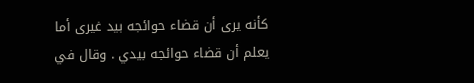كأنه يرى أن قضاء حوائجه بيد غيرى أما يعلم أن قضاء حوائجه بيدي . وقال في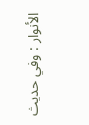الأنوار : وفي حديث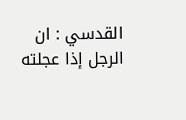القدسي : ان الرجل إذا عجلته